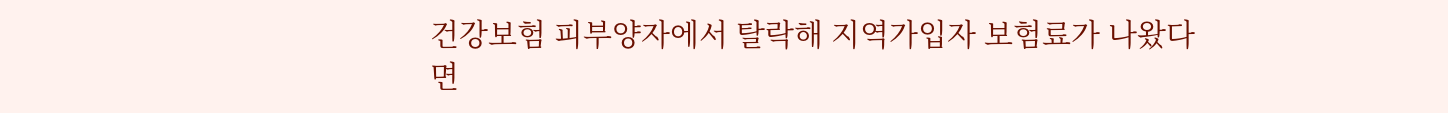건강보험 피부양자에서 탈락해 지역가입자 보험료가 나왔다면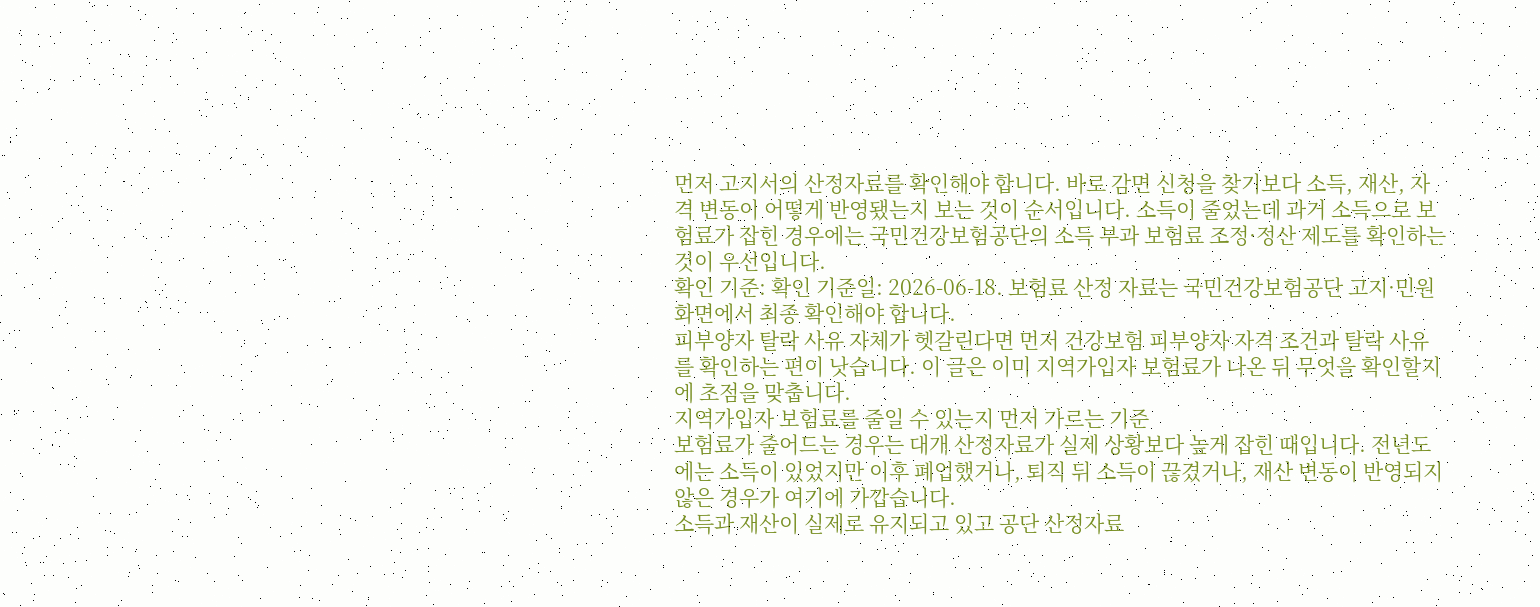먼저 고지서의 산정자료를 확인해야 합니다. 바로 감면 신청을 찾기보다 소득, 재산, 자격 변동이 어떻게 반영됐는지 보는 것이 순서입니다. 소득이 줄었는데 과거 소득으로 보험료가 잡힌 경우에는 국민건강보험공단의 소득 부과 보험료 조정·정산 제도를 확인하는 것이 우선입니다.
확인 기준: 확인 기준일: 2026-06-18. 보험료 산정 자료는 국민건강보험공단 고지·민원 화면에서 최종 확인해야 합니다.
피부양자 탈락 사유 자체가 헷갈린다면 먼저 건강보험 피부양자 자격 조건과 탈락 사유를 확인하는 편이 낫습니다. 이 글은 이미 지역가입자 보험료가 나온 뒤 무엇을 확인할지에 초점을 맞춥니다.
지역가입자 보험료를 줄일 수 있는지 먼저 가르는 기준
보험료가 줄어드는 경우는 대개 산정자료가 실제 상황보다 높게 잡힌 때입니다. 전년도에는 소득이 있었지만 이후 폐업했거나, 퇴직 뒤 소득이 끊겼거나, 재산 변동이 반영되지 않은 경우가 여기에 가깝습니다.
소득과 재산이 실제로 유지되고 있고 공단 산정자료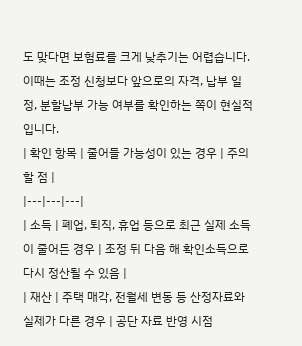도 맞다면 보험료를 크게 낮추기는 어렵습니다. 이때는 조정 신청보다 앞으로의 자격, 납부 일정, 분할납부 가능 여부를 확인하는 쪽이 현실적입니다.
| 확인 항목 | 줄어들 가능성이 있는 경우 | 주의할 점 |
|---|---|---|
| 소득 | 폐업, 퇴직, 휴업 등으로 최근 실제 소득이 줄어든 경우 | 조정 뒤 다음 해 확인소득으로 다시 정산될 수 있음 |
| 재산 | 주택 매각, 전월세 변동 등 산정자료와 실제가 다른 경우 | 공단 자료 반영 시점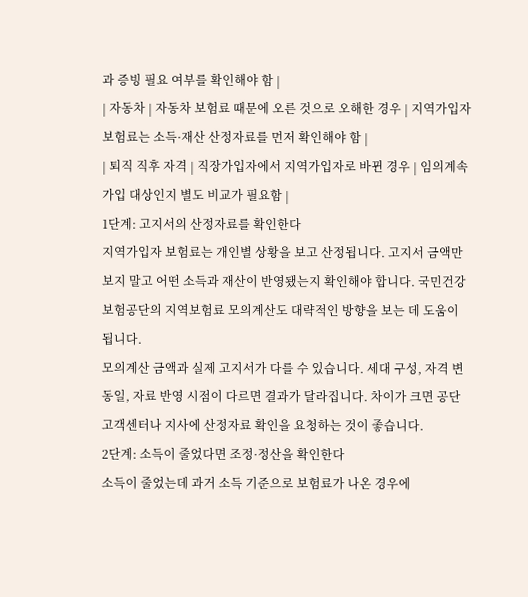과 증빙 필요 여부를 확인해야 함 |
| 자동차 | 자동차 보험료 때문에 오른 것으로 오해한 경우 | 지역가입자 보험료는 소득·재산 산정자료를 먼저 확인해야 함 |
| 퇴직 직후 자격 | 직장가입자에서 지역가입자로 바뀐 경우 | 임의계속가입 대상인지 별도 비교가 필요함 |
1단계: 고지서의 산정자료를 확인한다
지역가입자 보험료는 개인별 상황을 보고 산정됩니다. 고지서 금액만 보지 말고 어떤 소득과 재산이 반영됐는지 확인해야 합니다. 국민건강보험공단의 지역보험료 모의계산도 대략적인 방향을 보는 데 도움이 됩니다.
모의계산 금액과 실제 고지서가 다를 수 있습니다. 세대 구성, 자격 변동일, 자료 반영 시점이 다르면 결과가 달라집니다. 차이가 크면 공단 고객센터나 지사에 산정자료 확인을 요청하는 것이 좋습니다.
2단계: 소득이 줄었다면 조정·정산을 확인한다
소득이 줄었는데 과거 소득 기준으로 보험료가 나온 경우에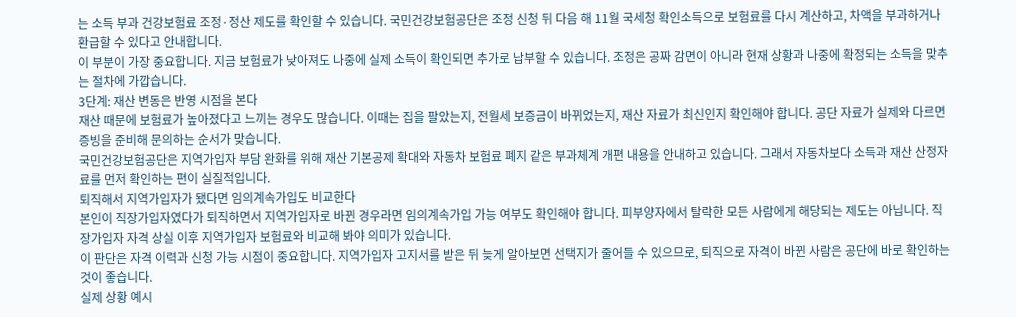는 소득 부과 건강보험료 조정·정산 제도를 확인할 수 있습니다. 국민건강보험공단은 조정 신청 뒤 다음 해 11월 국세청 확인소득으로 보험료를 다시 계산하고, 차액을 부과하거나 환급할 수 있다고 안내합니다.
이 부분이 가장 중요합니다. 지금 보험료가 낮아져도 나중에 실제 소득이 확인되면 추가로 납부할 수 있습니다. 조정은 공짜 감면이 아니라 현재 상황과 나중에 확정되는 소득을 맞추는 절차에 가깝습니다.
3단계: 재산 변동은 반영 시점을 본다
재산 때문에 보험료가 높아졌다고 느끼는 경우도 많습니다. 이때는 집을 팔았는지, 전월세 보증금이 바뀌었는지, 재산 자료가 최신인지 확인해야 합니다. 공단 자료가 실제와 다르면 증빙을 준비해 문의하는 순서가 맞습니다.
국민건강보험공단은 지역가입자 부담 완화를 위해 재산 기본공제 확대와 자동차 보험료 폐지 같은 부과체계 개편 내용을 안내하고 있습니다. 그래서 자동차보다 소득과 재산 산정자료를 먼저 확인하는 편이 실질적입니다.
퇴직해서 지역가입자가 됐다면 임의계속가입도 비교한다
본인이 직장가입자였다가 퇴직하면서 지역가입자로 바뀐 경우라면 임의계속가입 가능 여부도 확인해야 합니다. 피부양자에서 탈락한 모든 사람에게 해당되는 제도는 아닙니다. 직장가입자 자격 상실 이후 지역가입자 보험료와 비교해 봐야 의미가 있습니다.
이 판단은 자격 이력과 신청 가능 시점이 중요합니다. 지역가입자 고지서를 받은 뒤 늦게 알아보면 선택지가 줄어들 수 있으므로, 퇴직으로 자격이 바뀐 사람은 공단에 바로 확인하는 것이 좋습니다.
실제 상황 예시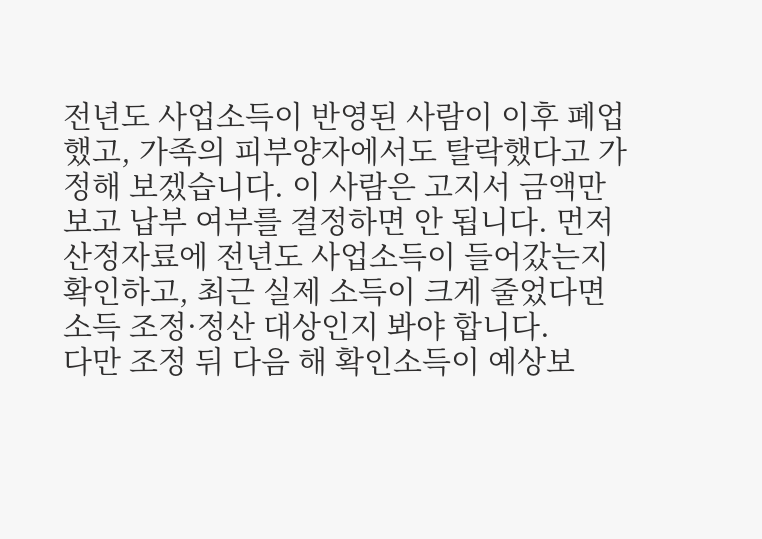전년도 사업소득이 반영된 사람이 이후 폐업했고, 가족의 피부양자에서도 탈락했다고 가정해 보겠습니다. 이 사람은 고지서 금액만 보고 납부 여부를 결정하면 안 됩니다. 먼저 산정자료에 전년도 사업소득이 들어갔는지 확인하고, 최근 실제 소득이 크게 줄었다면 소득 조정·정산 대상인지 봐야 합니다.
다만 조정 뒤 다음 해 확인소득이 예상보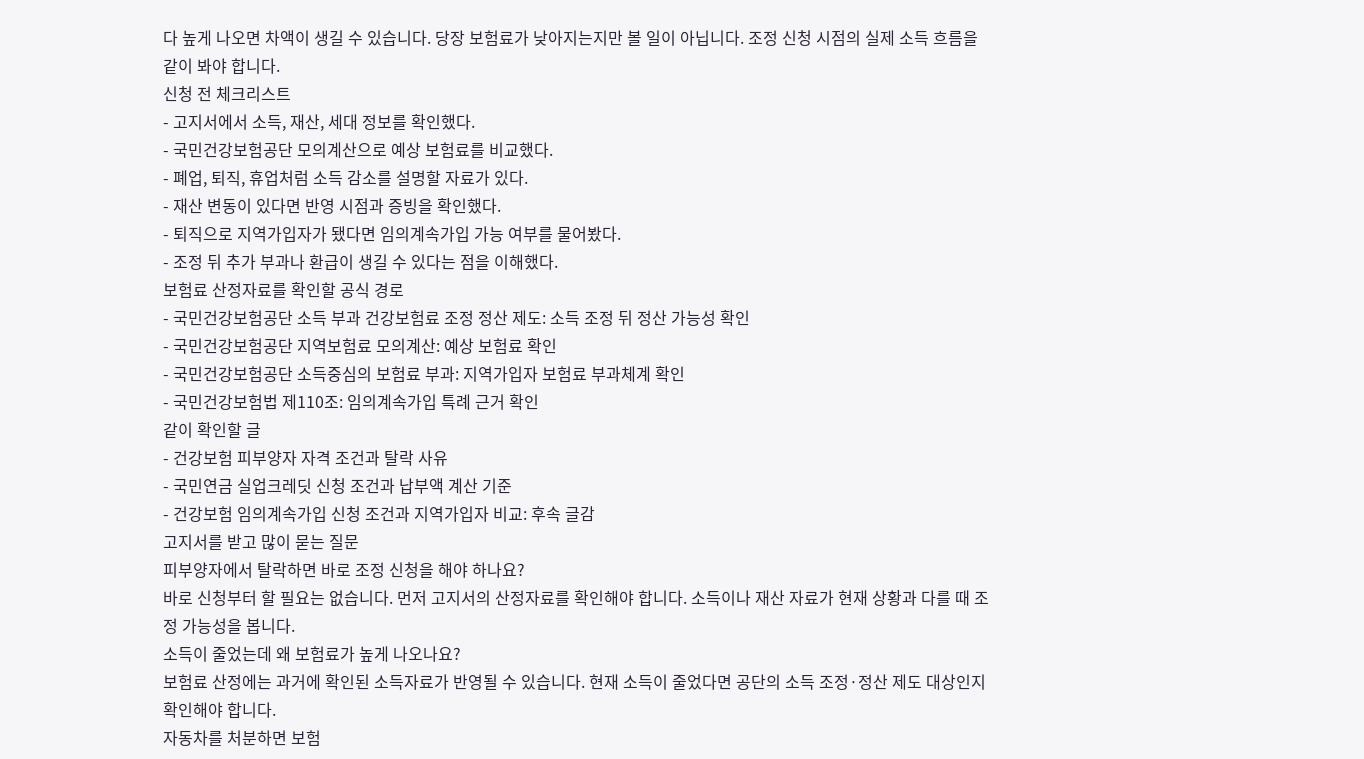다 높게 나오면 차액이 생길 수 있습니다. 당장 보험료가 낮아지는지만 볼 일이 아닙니다. 조정 신청 시점의 실제 소득 흐름을 같이 봐야 합니다.
신청 전 체크리스트
- 고지서에서 소득, 재산, 세대 정보를 확인했다.
- 국민건강보험공단 모의계산으로 예상 보험료를 비교했다.
- 폐업, 퇴직, 휴업처럼 소득 감소를 설명할 자료가 있다.
- 재산 변동이 있다면 반영 시점과 증빙을 확인했다.
- 퇴직으로 지역가입자가 됐다면 임의계속가입 가능 여부를 물어봤다.
- 조정 뒤 추가 부과나 환급이 생길 수 있다는 점을 이해했다.
보험료 산정자료를 확인할 공식 경로
- 국민건강보험공단 소득 부과 건강보험료 조정 정산 제도: 소득 조정 뒤 정산 가능성 확인
- 국민건강보험공단 지역보험료 모의계산: 예상 보험료 확인
- 국민건강보험공단 소득중심의 보험료 부과: 지역가입자 보험료 부과체계 확인
- 국민건강보험법 제110조: 임의계속가입 특례 근거 확인
같이 확인할 글
- 건강보험 피부양자 자격 조건과 탈락 사유
- 국민연금 실업크레딧 신청 조건과 납부액 계산 기준
- 건강보험 임의계속가입 신청 조건과 지역가입자 비교: 후속 글감
고지서를 받고 많이 묻는 질문
피부양자에서 탈락하면 바로 조정 신청을 해야 하나요?
바로 신청부터 할 필요는 없습니다. 먼저 고지서의 산정자료를 확인해야 합니다. 소득이나 재산 자료가 현재 상황과 다를 때 조정 가능성을 봅니다.
소득이 줄었는데 왜 보험료가 높게 나오나요?
보험료 산정에는 과거에 확인된 소득자료가 반영될 수 있습니다. 현재 소득이 줄었다면 공단의 소득 조정·정산 제도 대상인지 확인해야 합니다.
자동차를 처분하면 보험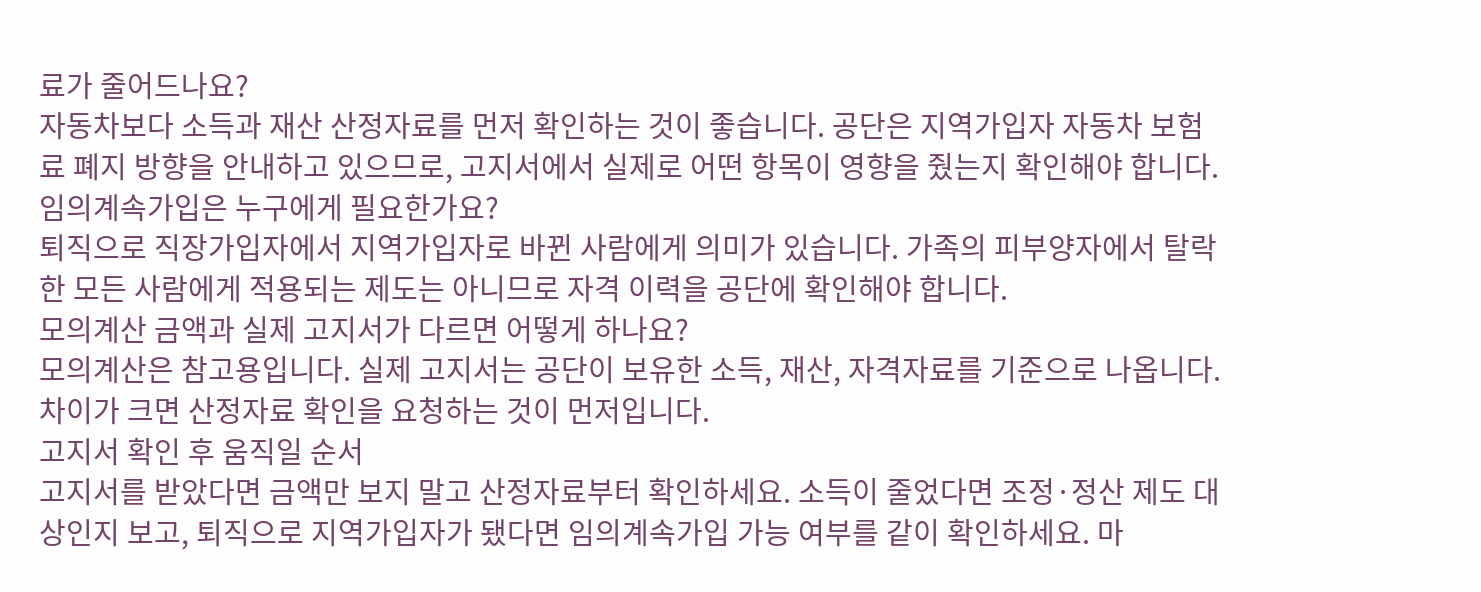료가 줄어드나요?
자동차보다 소득과 재산 산정자료를 먼저 확인하는 것이 좋습니다. 공단은 지역가입자 자동차 보험료 폐지 방향을 안내하고 있으므로, 고지서에서 실제로 어떤 항목이 영향을 줬는지 확인해야 합니다.
임의계속가입은 누구에게 필요한가요?
퇴직으로 직장가입자에서 지역가입자로 바뀐 사람에게 의미가 있습니다. 가족의 피부양자에서 탈락한 모든 사람에게 적용되는 제도는 아니므로 자격 이력을 공단에 확인해야 합니다.
모의계산 금액과 실제 고지서가 다르면 어떻게 하나요?
모의계산은 참고용입니다. 실제 고지서는 공단이 보유한 소득, 재산, 자격자료를 기준으로 나옵니다. 차이가 크면 산정자료 확인을 요청하는 것이 먼저입니다.
고지서 확인 후 움직일 순서
고지서를 받았다면 금액만 보지 말고 산정자료부터 확인하세요. 소득이 줄었다면 조정·정산 제도 대상인지 보고, 퇴직으로 지역가입자가 됐다면 임의계속가입 가능 여부를 같이 확인하세요. 마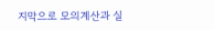지막으로 모의계산과 실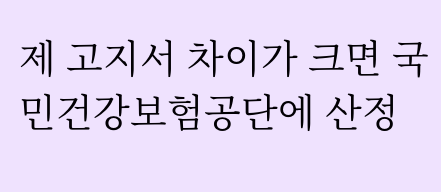제 고지서 차이가 크면 국민건강보험공단에 산정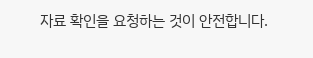자료 확인을 요청하는 것이 안전합니다.